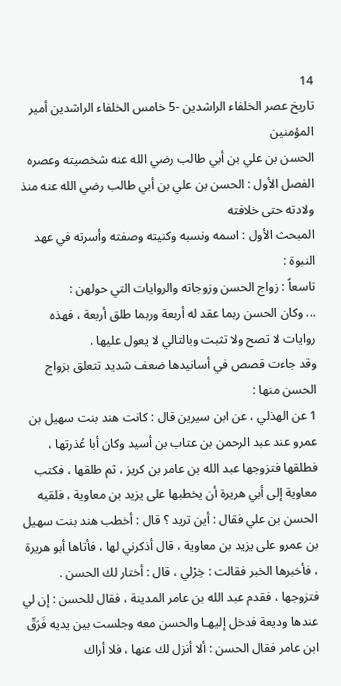14
تاريخ عصر الخلفاء الراشدين -5 خامس الخلفاء الراشدين أمير المؤمنين
الحسن بن علي بن أبي طالب رضي الله عنه شخصيته وعصره
الفصل الأول : الحسن بن علي بن أبي طالب رضي الله عنه منذ ولادته حتى خلافته
المبحث الأول : اسمه ونسبه وكنيته وصفته وأسرته في عهد النبوة :
تاسعاً : زواج الحسن وزوجاته والروايات التي حولهن :
... وكان الحسن ربما عقد له أربعة وربما طلق أربعة ، فهذه روايات لا تصح ولا تثبت وبالتالي لا يعول عليها .
وقد جاءت قصص في أسانيدها ضعف شديد تتعلق بزواج الحسن منها :
1 عن الهذلي ، عن ابن سيرين قال : كانت هند بنت سهيل بن عمرو عند عبد الرحمن بن عتاب بن أسيد وكان أبا عُذرتها ، فطلقها فتزوجها عبد الله بن عامر بن كريز ، ثم طلقها ، فكتب معاوية إلى أبي هريرة أن يخطبها على يزيد بن معاوية ، فلقيه الحسن بن علي فقال : أين تريد ؟ قال : أخطب هند بنت سهيل بن عمرو على يزيد بن معاوية ، قال أذكرني لها ، فأتاها أبو هريرة ، فأخبرها الخبر فقالت : خِرْلي ، قال : أختار لك الحسن . فتزوجها ، فقدم عبد الله بن عامر المدينة ، فقال للحسن : إن لي عندها وديعة فدخل إليهـا والحسن معه وجلست بين يديه فَرَقّ ابن عامر فقال الحسن : ألا أنزل لك عنها ، فلا أراك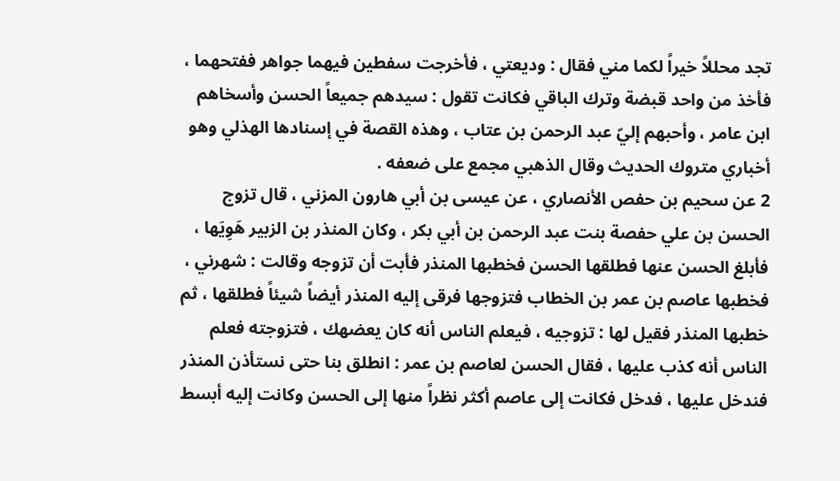تجد محللاً خيراً لكما مني فقال : وديعتي ، فأخرجت سفطين فيهما جواهر ففتحهما ، فأخذ من واحد قبضة وترك الباقي فكانت تقول : سيدهم جميعاً الحسن وأسخاهم ابن عامر ، وأحبهم إليّ عبد الرحمن بن عتاب ، وهذه القصة في إسنادها الهذلي وهو أخباري متروك الحديث وقال الذهبي مجمع على ضعفه .
2 عن سحيم بن حفص الأنصاري ، عن عيسى بن أبي هارون المزني ، قال تزوج الحسن بن علي حفصة بنت عبد الرحمن بن أبي بكر ، وكان المنذر بن الزبير هَوِيَها ، فأبلغ الحسن عنها فطلقها الحسن فخطبها المنذر فأبت أن تزوجه وقالت : شهرني ، فخطبها عاصم بن عمر بن الخطاب فتزوجها فرقى إليه المنذر أيضاً شيئاً فطلقها ، ثم خطبها المنذر فقيل لها : تزوجيه ، فيعلم الناس أنه كان يعضهك ، فتزوجته فعلم الناس أنه كذب عليها ، فقال الحسن لعاصم بن عمر : انطلق بنا حتى نستأذن المنذر فندخل عليها ، فدخل فكانت إلى عاصم أكثر نظراً منها إلى الحسن وكانت إليه أبسط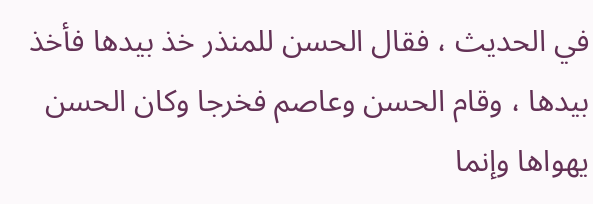في الحديث ، فقال الحسن للمنذر خذ بيدها فأخذ بيدها ، وقام الحسن وعاصم فخرجا وكان الحسن يهواها وإنما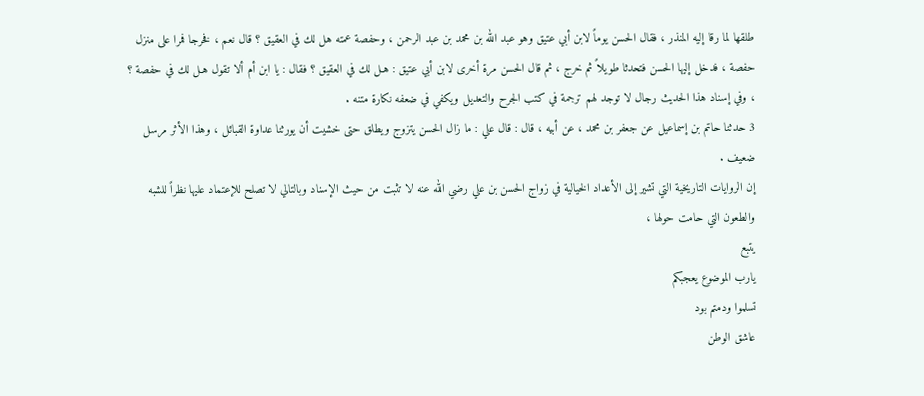طلقها لما رقا إليه المنذر ، فقال الحسن يوماً لابن أبي عتيق وهو عبد الله بن محمد بن عبد الرحمن ، وحفصة عمته هل لك في العقيق ؟ قال نعم ، فخرجا فمرا على منزل حفصة ، فدخل إليها الحسن فتحدثا طويلاً ثم خرج ، ثم قال الحسن مرة أخرى لابن أبي عتيق : هـل لك في العقيق ؟ فقال : يا ابن أم ألا تقول هـل لك في حفصة ؟ ، وفي إسناد هذا الحديث رجال لا توجد لهم ترجمة في كتب الجرح والتعديل ويكفي في ضعفه نكارة متنه .
3 حدثنا حاتم بن إسماعيل عن جعفر بن محمد ، عن أبيه ، قال : قال علي : ما زال الحسن يتزوج ويطلق حتى خشيت أن يورثنا عداوة القبائل ، وهذا الأثر مرسل ضعيف .
إن الروايات التاريخية التي تشير إلى الأعداد الخيالية في زواج الحسن بن علي رضي الله عنه لا تثبت من حيث الإسناد وبالتالي لا تصلح للإعتماد عليها نظراً للشبه والطعون التي حامت حولها ،
يتبع
يارب الموضوع يعجبكم
تسلموا ودمتم بود
عاشق الوطن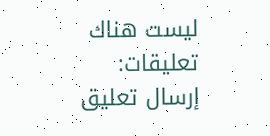ليست هناك تعليقات:
إرسال تعليق